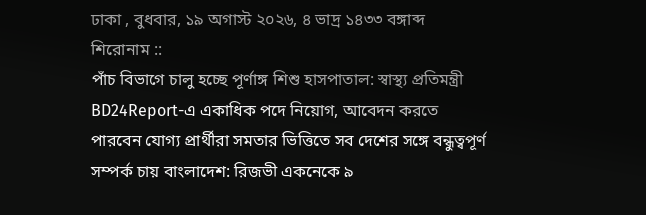ঢাকা , বুধবার, ১৯ অগাস্ট ২০২৬, ৪ ভাদ্র ১৪৩৩ বঙ্গাব্দ
শিরোনাম ::
পাঁচ বিভাগে চালু হচ্ছে পূর্ণাঙ্গ শিশু হাসপাতাল: স্বাস্থ্য প্রতিমন্ত্রী BD24Report-এ একাধিক পদে নিয়োগ, আবেদন করতে পারবেন যোগ্য প্রার্থীরা সমতার ভিত্তিতে সব দেশের সঙ্গে বন্ধুত্বপূর্ণ সম্পর্ক চায় বাংলাদেশ: রিজভী একনেকে ৯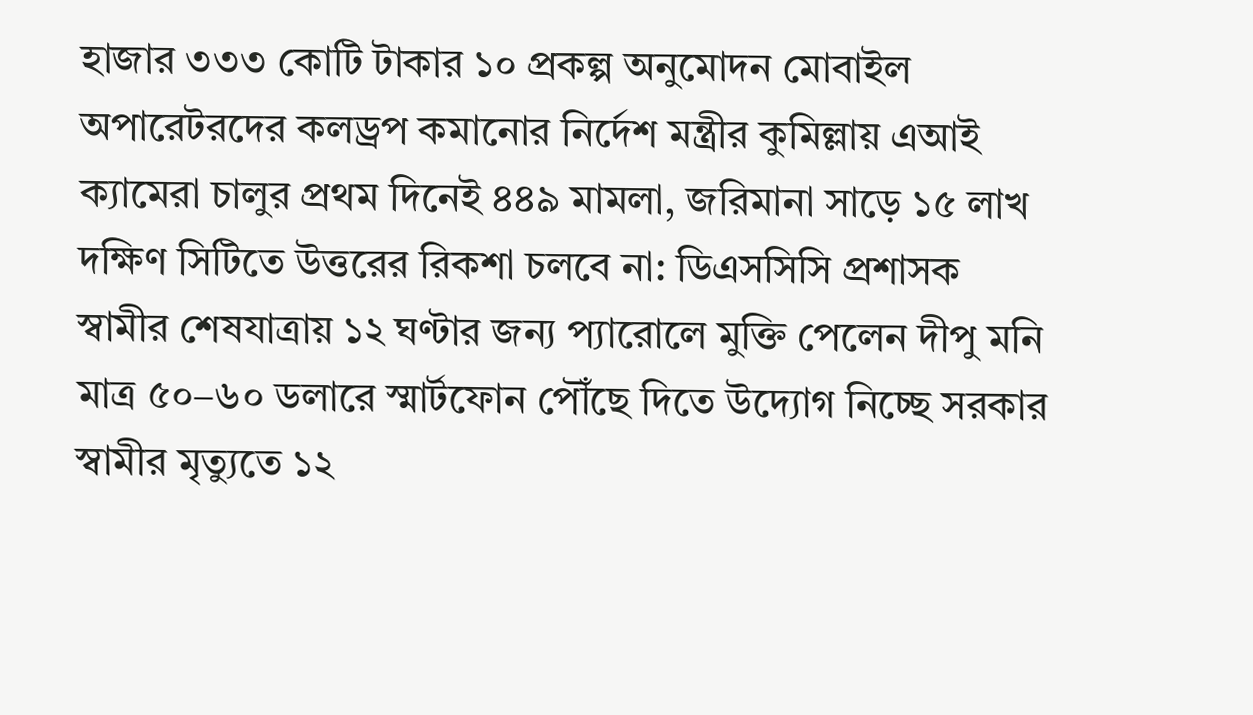হাজার ৩৩৩ কোটি টাকার ১০ প্রকল্প অনুমোদন মোবাইল অপারেটরদের কলড্রপ কমানোর নির্দেশ মন্ত্রীর কুমিল্লায় এআই ক্যামেরা চালুর প্রথম দিনেই ৪৪৯ মামলা, জরিমানা সাড়ে ১৫ লাখ দক্ষিণ সিটিতে উত্তরের রিকশা চলবে না: ডিএসসিসি প্রশাসক স্বামীর শেষযাত্রায় ১২ ঘণ্টার জন্য প্যারোলে মুক্তি পেলেন দীপু মনি মাত্র ৫০–৬০ ডলারে স্মার্টফোন পৌঁছে দিতে উদ্যোগ নিচ্ছে সরকার স্বামীর মৃত্যুতে ১২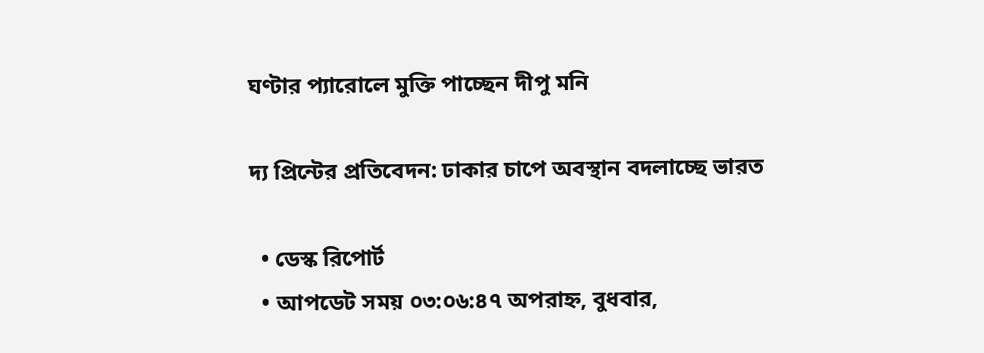ঘণ্টার প্যারোলে মুক্তি পাচ্ছেন দীপু মনি

দ্য প্রিন্টের প্রতিবেদন: ঢাকার চাপে অবস্থান বদলাচ্ছে ভারত

  • ডেস্ক রিপোর্ট
  • আপডেট সময় ০৩:০৬:৪৭ অপরাহ্ন, বুধবার,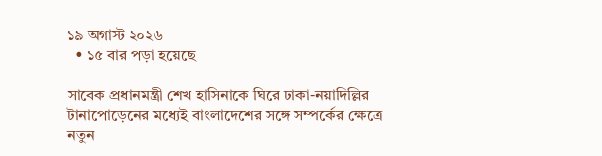১৯ অগাস্ট ২০২৬
  • ১৫ বার পড়া হয়েছে

সাবেক প্রধানমন্ত্রী শেখ হাসিনাকে ঘিরে ঢাকা-নয়াদিল্লির টানাপোড়েনের মধ্যেই বাংলাদেশের সঙ্গে সম্পর্কের ক্ষেত্রে নতুন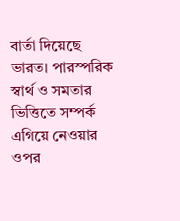বার্তা দিয়েছে ভারত। পারস্পরিক স্বার্থ ও সমতার ভিত্তিতে সম্পর্ক এগিয়ে নেওয়ার ওপর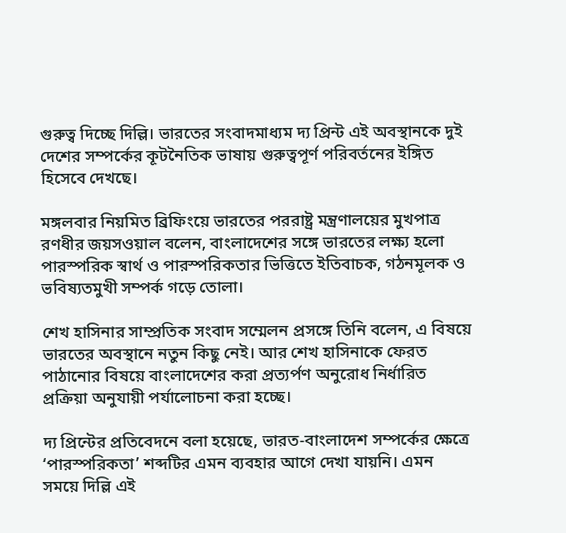গুরুত্ব দিচ্ছে দিল্লি। ভারতের সংবাদমাধ্যম দ্য প্রিন্ট এই অবস্থানকে দুই দেশের সম্পর্কের কূটনৈতিক ভাষায় গুরুত্বপূর্ণ পরিবর্তনের ইঙ্গিত হিসেবে দেখছে।

মঙ্গলবার নিয়মিত ব্রিফিংয়ে ভারতের পররাষ্ট্র মন্ত্রণালয়ের মুখপাত্র রণধীর জয়সওয়াল বলেন, বাংলাদেশের সঙ্গে ভারতের লক্ষ্য হলো পারস্পরিক স্বার্থ ও পারস্পরিকতার ভিত্তিতে ইতিবাচক, গঠনমূলক ও ভবিষ্যতমুখী সম্পর্ক গড়ে তোলা।

শেখ হাসিনার সাম্প্রতিক সংবাদ সম্মেলন প্রসঙ্গে তিনি বলেন, এ বিষয়ে ভারতের অবস্থানে নতুন কিছু নেই। আর শেখ হাসিনাকে ফেরত পাঠানোর বিষয়ে বাংলাদেশের করা প্রত্যর্পণ অনুরোধ নির্ধারিত প্রক্রিয়া অনুযায়ী পর্যালোচনা করা হচ্ছে।

দ্য প্রিন্টের প্রতিবেদনে বলা হয়েছে, ভারত-বাংলাদেশ সম্পর্কের ক্ষেত্রে ‘পারস্পরিকতা’ শব্দটির এমন ব্যবহার আগে দেখা যায়নি। এমন সময়ে দিল্লি এই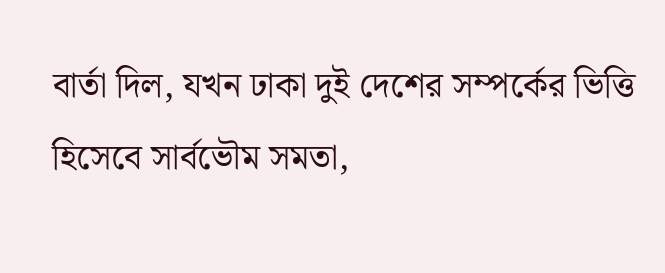বার্তা দিল, যখন ঢাকা দুই দেশের সম্পর্কের ভিত্তি হিসেবে সার্বভৌম সমতা,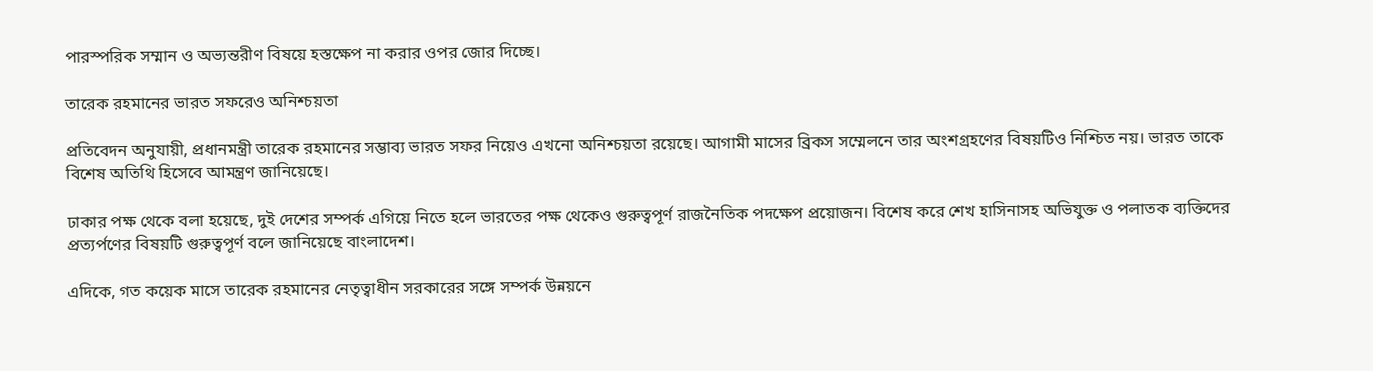পারস্পরিক সম্মান ও অভ্যন্তরীণ বিষয়ে হস্তক্ষেপ না করার ওপর জোর দিচ্ছে।

তারেক রহমানের ভারত সফরেও অনিশ্চয়তা

প্রতিবেদন অনুযায়ী, প্রধানমন্ত্রী তারেক রহমানের সম্ভাব্য ভারত সফর নিয়েও এখনো অনিশ্চয়তা রয়েছে। আগামী মাসের ব্রিকস সম্মেলনে তার অংশগ্রহণের বিষয়টিও নিশ্চিত নয়। ভারত তাকে বিশেষ অতিথি হিসেবে আমন্ত্রণ জানিয়েছে।

ঢাকার পক্ষ থেকে বলা হয়েছে, দুই দেশের সম্পর্ক এগিয়ে নিতে হলে ভারতের পক্ষ থেকেও গুরুত্বপূর্ণ রাজনৈতিক পদক্ষেপ প্রয়োজন। বিশেষ করে শেখ হাসিনাসহ অভিযুক্ত ও পলাতক ব্যক্তিদের প্রত্যর্পণের বিষয়টি গুরুত্বপূর্ণ বলে জানিয়েছে বাংলাদেশ।

এদিকে, গত কয়েক মাসে তারেক রহমানের নেতৃত্বাধীন সরকারের সঙ্গে সম্পর্ক উন্নয়নে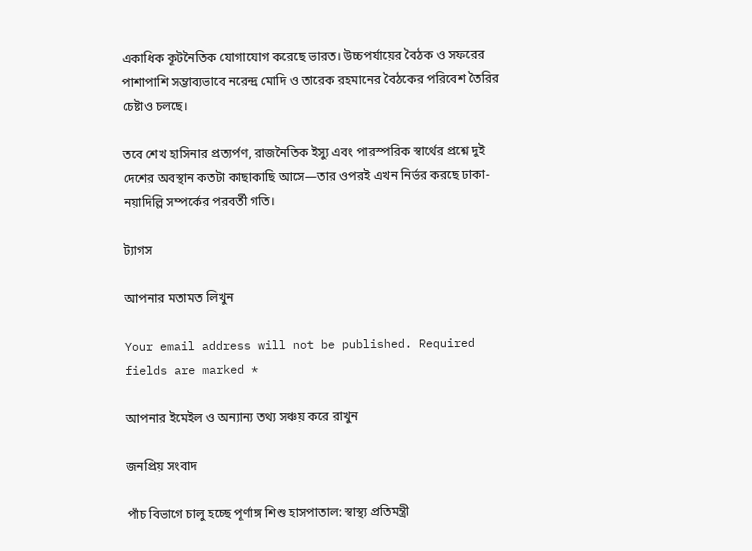একাধিক কূটনৈতিক যোগাযোগ করেছে ভারত। উচ্চপর্যায়ের বৈঠক ও সফরের পাশাপাশি সম্ভাব্যভাবে নরেন্দ্র মোদি ও তারেক রহমানের বৈঠকের পরিবেশ তৈরির চেষ্টাও চলছে।

তবে শেখ হাসিনার প্রত্যর্পণ, রাজনৈতিক ইস্যু এবং পারস্পরিক স্বার্থের প্রশ্নে দুই দেশের অবস্থান কতটা কাছাকাছি আসে—তার ওপরই এখন নির্ভর করছে ঢাকা-নয়াদিল্লি সম্পর্কের পরবর্তী গতি।

ট্যাগস

আপনার মতামত লিখুন

Your email address will not be published. Required fields are marked *

আপনার ইমেইল ও অন্যান্য তথ্য সঞ্চয় করে রাখুন

জনপ্রিয় সংবাদ

পাঁচ বিভাগে চালু হচ্ছে পূর্ণাঙ্গ শিশু হাসপাতাল: স্বাস্থ্য প্রতিমন্ত্রী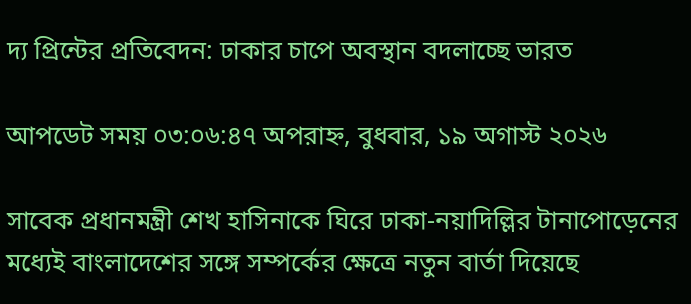দ্য প্রিন্টের প্রতিবেদন: ঢাকার চাপে অবস্থান বদলাচ্ছে ভারত

আপডেট সময় ০৩:০৬:৪৭ অপরাহ্ন, বুধবার, ১৯ অগাস্ট ২০২৬

সাবেক প্রধানমন্ত্রী শেখ হাসিনাকে ঘিরে ঢাকা-নয়াদিল্লির টানাপোড়েনের মধ্যেই বাংলাদেশের সঙ্গে সম্পর্কের ক্ষেত্রে নতুন বার্তা দিয়েছে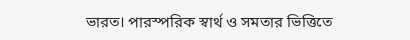ভারত। পারস্পরিক স্বার্থ ও সমতার ভিত্তিতে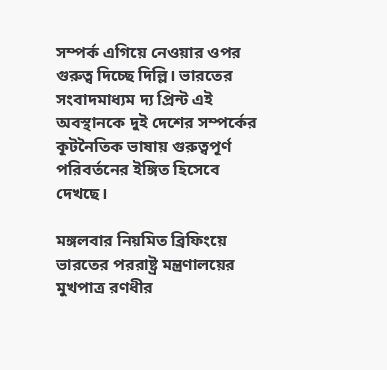সম্পর্ক এগিয়ে নেওয়ার ওপর গুরুত্ব দিচ্ছে দিল্লি। ভারতের সংবাদমাধ্যম দ্য প্রিন্ট এই অবস্থানকে দুই দেশের সম্পর্কের কূটনৈতিক ভাষায় গুরুত্বপূর্ণ পরিবর্তনের ইঙ্গিত হিসেবে দেখছে।

মঙ্গলবার নিয়মিত ব্রিফিংয়ে ভারতের পররাষ্ট্র মন্ত্রণালয়ের মুখপাত্র রণধীর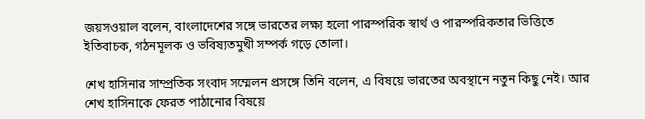জয়সওয়াল বলেন, বাংলাদেশের সঙ্গে ভারতের লক্ষ্য হলো পারস্পরিক স্বার্থ ও পারস্পরিকতার ভিত্তিতে ইতিবাচক, গঠনমূলক ও ভবিষ্যতমুখী সম্পর্ক গড়ে তোলা।

শেখ হাসিনার সাম্প্রতিক সংবাদ সম্মেলন প্রসঙ্গে তিনি বলেন, এ বিষয়ে ভারতের অবস্থানে নতুন কিছু নেই। আর শেখ হাসিনাকে ফেরত পাঠানোর বিষয়ে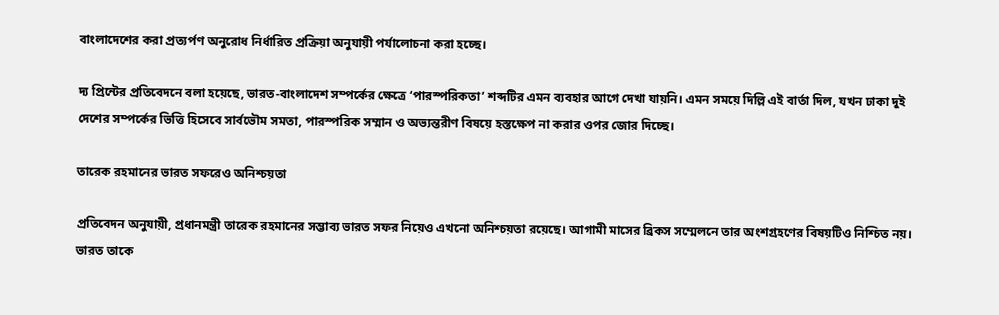বাংলাদেশের করা প্রত্যর্পণ অনুরোধ নির্ধারিত প্রক্রিয়া অনুযায়ী পর্যালোচনা করা হচ্ছে।

দ্য প্রিন্টের প্রতিবেদনে বলা হয়েছে, ভারত-বাংলাদেশ সম্পর্কের ক্ষেত্রে ‘পারস্পরিকতা’ শব্দটির এমন ব্যবহার আগে দেখা যায়নি। এমন সময়ে দিল্লি এই বার্তা দিল, যখন ঢাকা দুই দেশের সম্পর্কের ভিত্তি হিসেবে সার্বভৌম সমতা, পারস্পরিক সম্মান ও অভ্যন্তরীণ বিষয়ে হস্তক্ষেপ না করার ওপর জোর দিচ্ছে।

তারেক রহমানের ভারত সফরেও অনিশ্চয়তা

প্রতিবেদন অনুযায়ী, প্রধানমন্ত্রী তারেক রহমানের সম্ভাব্য ভারত সফর নিয়েও এখনো অনিশ্চয়তা রয়েছে। আগামী মাসের ব্রিকস সম্মেলনে তার অংশগ্রহণের বিষয়টিও নিশ্চিত নয়। ভারত তাকে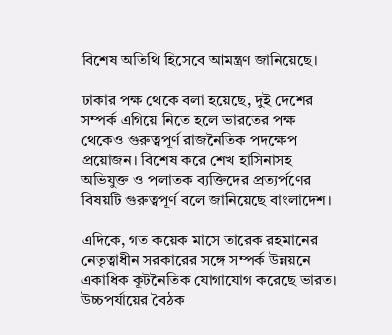বিশেষ অতিথি হিসেবে আমন্ত্রণ জানিয়েছে।

ঢাকার পক্ষ থেকে বলা হয়েছে, দুই দেশের সম্পর্ক এগিয়ে নিতে হলে ভারতের পক্ষ থেকেও গুরুত্বপূর্ণ রাজনৈতিক পদক্ষেপ প্রয়োজন। বিশেষ করে শেখ হাসিনাসহ অভিযুক্ত ও পলাতক ব্যক্তিদের প্রত্যর্পণের বিষয়টি গুরুত্বপূর্ণ বলে জানিয়েছে বাংলাদেশ।

এদিকে, গত কয়েক মাসে তারেক রহমানের নেতৃত্বাধীন সরকারের সঙ্গে সম্পর্ক উন্নয়নে একাধিক কূটনৈতিক যোগাযোগ করেছে ভারত। উচ্চপর্যায়ের বৈঠক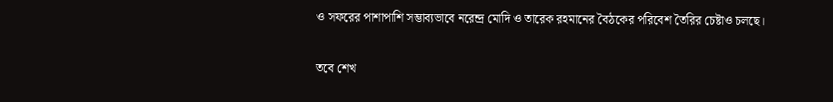ও সফরের পাশাপাশি সম্ভাব্যভাবে নরেন্দ্র মোদি ও তারেক রহমানের বৈঠকের পরিবেশ তৈরির চেষ্টাও চলছে।

তবে শেখ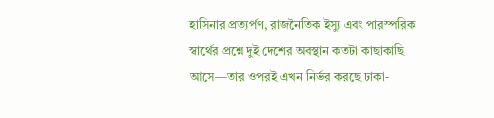হাসিনার প্রত্যর্পণ, রাজনৈতিক ইস্যু এবং পারস্পরিক স্বার্থের প্রশ্নে দুই দেশের অবস্থান কতটা কাছাকাছি আসে—তার ওপরই এখন নির্ভর করছে ঢাকা-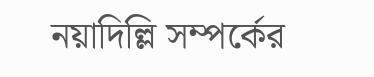নয়াদিল্লি সম্পর্কের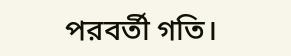পরবর্তী গতি।